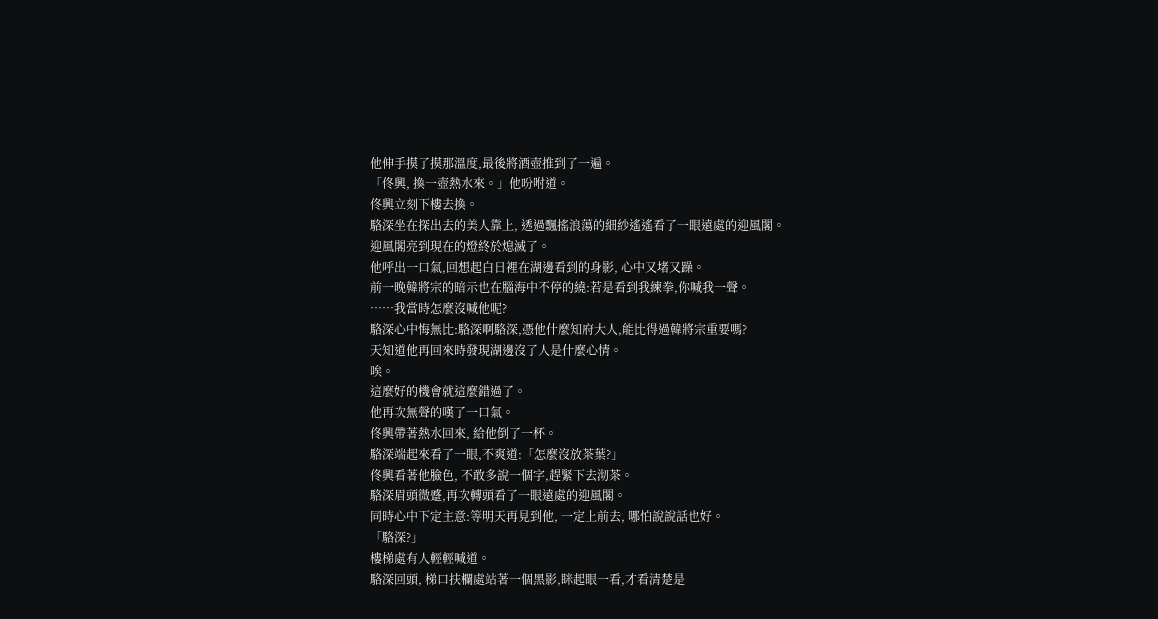他伸手摸了摸那溫度,最後將酒壺推到了一遍。
「佟興, 換一壺熱水來。」他吩咐道。
佟興立刻下樓去換。
駱深坐在探出去的美人靠上, 透過飄搖浪蕩的細紗遙遙看了一眼遠處的迎風閣。
迎風閣亮到現在的燈終於熄滅了。
他呼出一口氣,回想起白日裡在湖邊看到的身影, 心中又堵又躁。
前一晚韓將宗的暗示也在腦海中不停的繞:若是看到我練拳,你喊我一聲。
……我當時怎麼沒喊他呢?
駱深心中悔無比:駱深啊駱深,憑他什麼知府大人,能比得過韓將宗重要嗎?
天知道他再回來時發現湖邊沒了人是什麼心情。
唉。
這麼好的機會就這麼錯過了。
他再次無聲的嘆了一口氣。
佟興帶著熱水回來, 給他倒了一杯。
駱深端起來看了一眼,不爽道:「怎麼沒放茶葉?」
佟興看著他臉色, 不敢多說一個字,趕緊下去沏茶。
駱深眉頭微蹙,再次轉頭看了一眼遠處的迎風閣。
同時心中下定主意:等明天再見到他, 一定上前去, 哪怕說說話也好。
「駱深?」
樓梯處有人輕輕喊道。
駱深回頭, 梯口扶欄處站著一個黑影,眯起眼一看,才看清楚是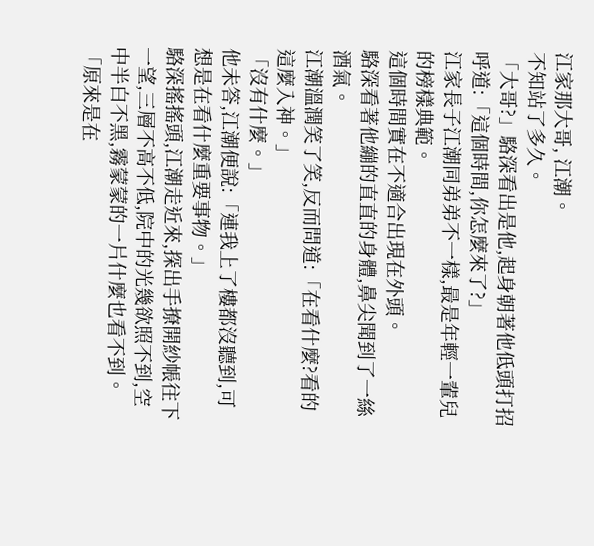江家那大哥, 江潮。
不知站了多久。
「大哥?」駱深看出是他,起身朝著他低頭打招呼道:「這個時間,你怎麼來了?」
江家長子江潮同弟弟不一樣,最是年輕一輩兒的榜樣典範。
這個時間實在不適合出現在外頭。
駱深看著他繃的直直的身體,鼻尖聞到了一絲酒氣。
江潮溫潤笑了笑,反而問道:「在看什麼?看的這麼入神。」
「沒有什麼。」
他未答,江潮便說:「連我上了樓都沒聽到,可想是在看什麼重要事物。」
駱深搖搖頭,江潮走近來,探出手撩開紗帳往下一望,三層不高不低,院中的光幾欲照不到,空中半白不黑,霧蒙蒙的一片什麼也看不到。
「原來是在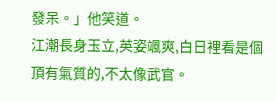發呆。」他笑道。
江潮長身玉立,英姿颯爽,白日裡看是個頂有氣質的,不太像武官。